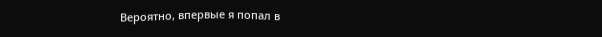Вероятно, впервые я попал в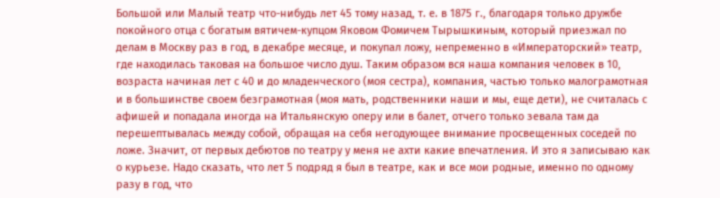Большой или Малый театр что-нибудь лет 45 тому назад, т. е. в 1875 г., благодаря только дружбе покойного отца с богатым вятичем-купцом Яковом Фомичем Тырышкиным, который приезжал по делам в Москву раз в год, в декабре месяце, и покупал ложу, непременно в «Императорский» театр, где находилась таковая на большое число душ. Таким образом вся наша компания человек в 10, возраста начиная лет с 40 и до младенческого (моя сестра), компания, частью только малограмотная и в большинстве своем безграмотная (моя мать, родственники наши и мы, еще дети), не считалась с афишей и попадала иногда на Итальянскую оперу или в балет, отчего только зевала там да перешептывалась между собой, обращая на себя негодующее внимание просвещенных соседей по ложе. Значит, от первых дебютов по театру у меня не ахти какие впечатления. И это я записываю как о курьезе. Надо сказать, что лет 5 подряд я был в театре, как и все мои родные, именно по одному разу в год, что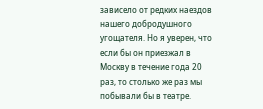зависело от редких наездов нашего добродушного угощателя. Но я уверен, что если бы он приезжал в Москву в течение года 20 раз, то столько же раз мы побывали бы в театре.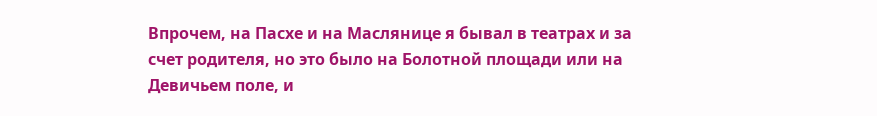Впрочем, на Пасхе и на Маслянице я бывал в театрах и за счет родителя, но это было на Болотной площади или на Девичьем поле, и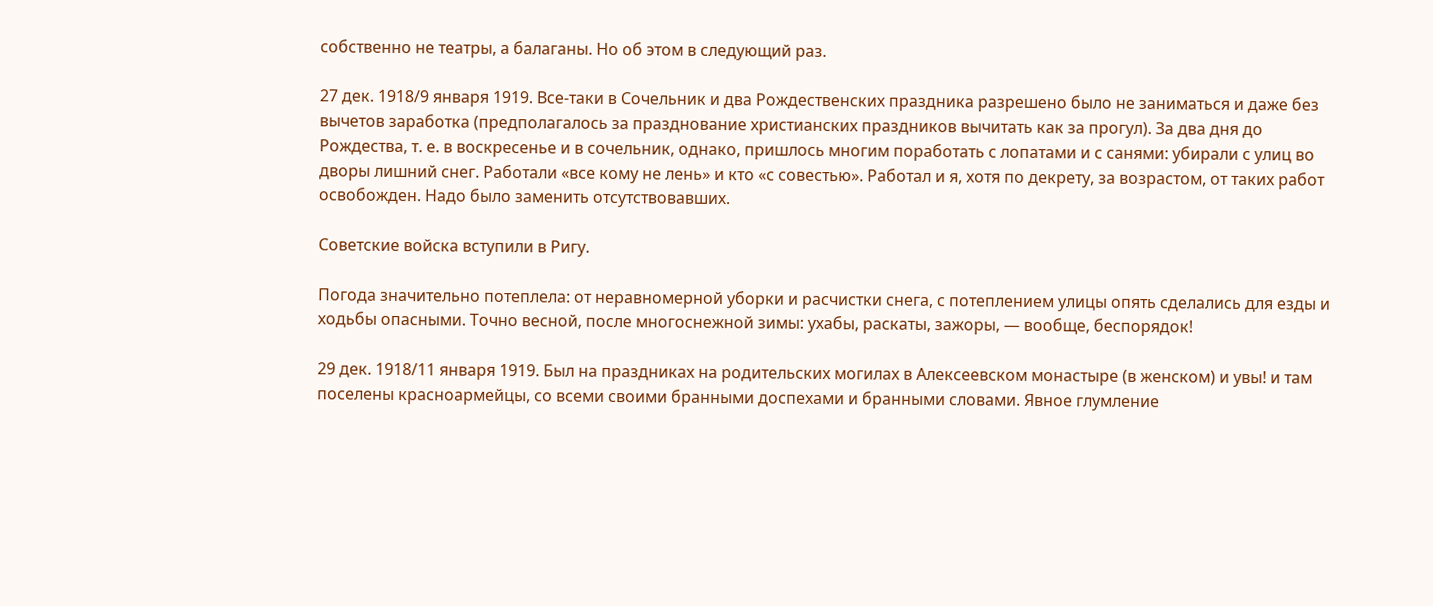собственно не театры, а балаганы. Но об этом в следующий раз.

27 дек. 1918/9 января 1919. Все-таки в Сочельник и два Рождественских праздника разрешено было не заниматься и даже без вычетов заработка (предполагалось за празднование христианских праздников вычитать как за прогул). За два дня до Рождества, т. е. в воскресенье и в сочельник, однако, пришлось многим поработать с лопатами и с санями: убирали с улиц во дворы лишний снег. Работали «все кому не лень» и кто «с совестью». Работал и я, хотя по декрету, за возрастом, от таких работ освобожден. Надо было заменить отсутствовавших.

Советские войска вступили в Ригу.

Погода значительно потеплела: от неравномерной уборки и расчистки снега, с потеплением улицы опять сделались для езды и ходьбы опасными. Точно весной, после многоснежной зимы: ухабы, раскаты, зажоры, — вообще, беспорядок!

29 дек. 1918/11 января 1919. Был на праздниках на родительских могилах в Алексеевском монастыре (в женском) и увы! и там поселены красноармейцы, со всеми своими бранными доспехами и бранными словами. Явное глумление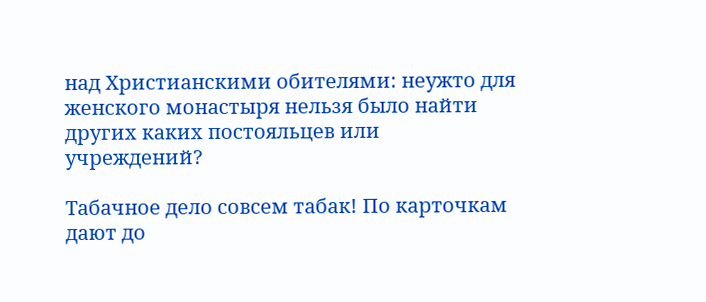над Христианскими обителями: неужто для женского монастыря нельзя было найти других каких постояльцев или учреждений?

Табачное дело совсем табак! По карточкам дают до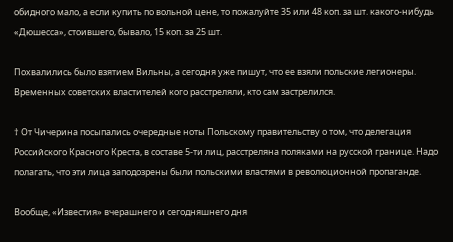обидного мало, а если купить по вольной цене, то пожалуйте 35 или 48 коп. за шт. какого-нибудь «Дюшесса», стоившего, бывало, 15 коп. за 25 шт.

Похвалились было взятием Вильны, а сегодня уже пишут, что ее взяли польские легионеры. Временных советских властителей кого расстреляли, кто сам застрелился.

† От Чичерина посыпались очередные ноты Польскому правительству о том, что делегация Российского Красного Креста, в составе 5-ти лиц, расстреляна поляками на русской границе. Надо полагать, что эти лица заподозрены были польскими властями в революционной пропаганде.

Вообще, «Известия» вчерашнего и сегодняшнего дня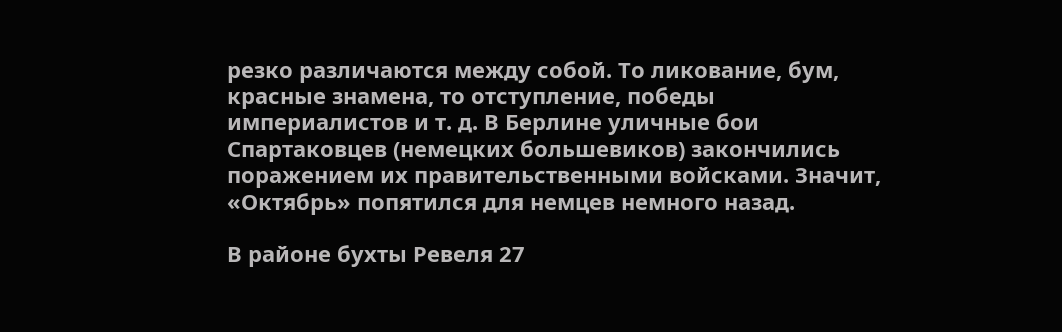резко различаются между собой. То ликование, бум, красные знамена, то отступление, победы империалистов и т. д. В Берлине уличные бои Спартаковцев (немецких большевиков) закончились поражением их правительственными войсками. Значит, «Октябрь» попятился для немцев немного назад.

В районе бухты Ревеля 27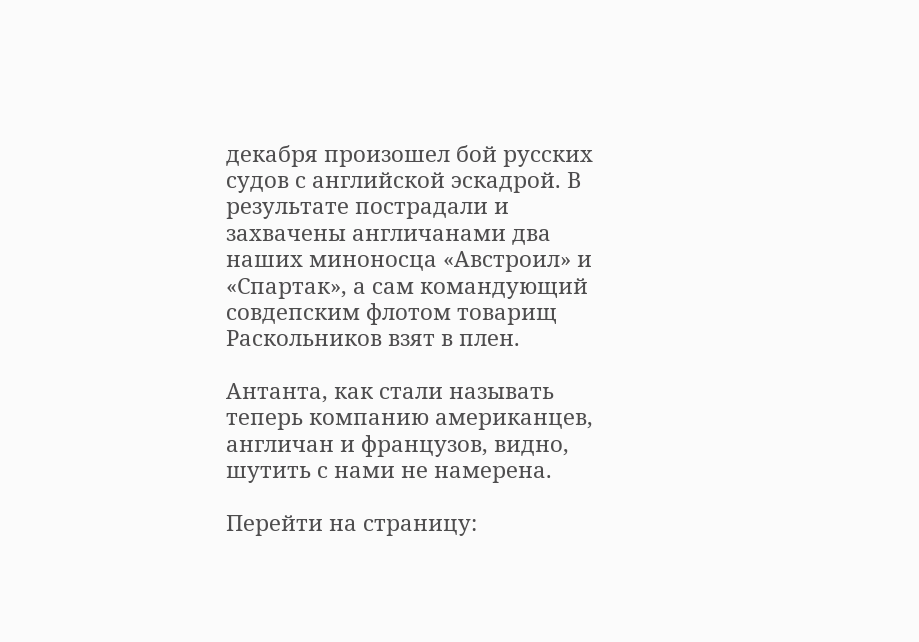декабря произошел бой русских судов с английской эскадрой. В результате пострадали и захвачены англичанами два наших миноносца «Австроил» и «Спартак», а сам командующий совдепским флотом товарищ Раскольников взят в плен.

Антанта, как стали называть теперь компанию американцев, англичан и французов, видно, шутить с нами не намерена.

Перейти на страницу: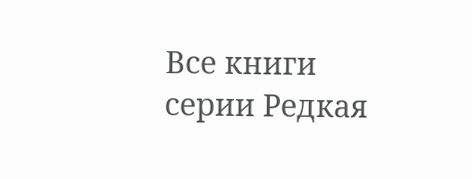Все книги серии Редкая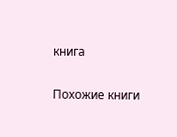книга

Похожие книги